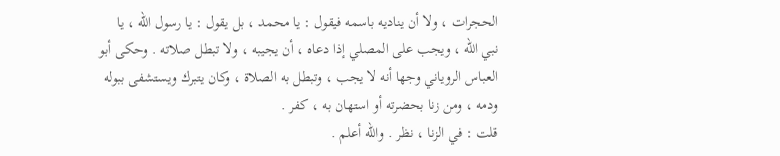الحجرات ، ولا أن يناديه باسمه فيقول : يا محمد ، بل يقول : يا رسول الله ، يا
نبي الله ، ويجب على المصلي إذا دعاه ، أن يجيبه ، ولا تبطل صلاته . وحكى أبو
العباس الروياني وجها أنه لا يجب ، وتبطل به الصلاة ، وكان يتبرك ويستشفى ببوله
ودمه ، ومن زنا بحضرته أو استهان به ، كفر .
قلت : في الزنا ، نظر . والله أعلم .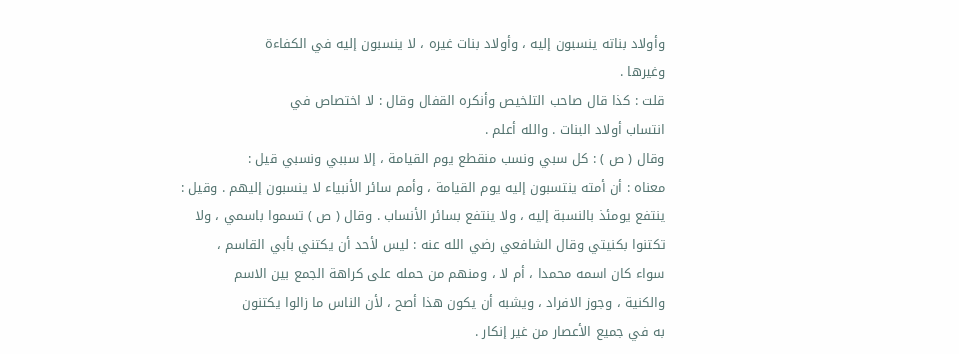وأولاد بناته ينسبون إليه ، وأولاد بنات غيره ، لا ينسبون إليه في الكفاءة
وغيرها .
قلت : كذا قال صاحب التلخيص وأنكره القفال وقال : لا اختصاص في
انتساب أولاد البنات . والله أعلم .
وقال ( ص ) : كل سبي ونسب منقطع يوم القيامة ، إلا سببي ونسبي قيل :
معناه : أن أمته ينتسبون إليه يوم القيامة ، وأمم سائر الأنبياء لا ينسبون إليهم . وقيل :
ينتفع يومئذ بالنسبة إليه ، ولا ينتفع بسائر الأنساب . وقال ( ص ) تسموا باسمي ، ولا
تكتنوا بكنيتي وقال الشافعي رضي الله عنه : ليس لأحد أن يكتني بأبي القاسم ،
سواء كان اسمه محمدا ، أم لا ، ومنهم من حمله على كراهة الجمع بين الاسم
والكنية ، وجوز الافراد ، ويشبه أن يكون هذا أصح ، لأن الناس ما زالوا يكتنون
به في جميع الأعصار من غير إنكار .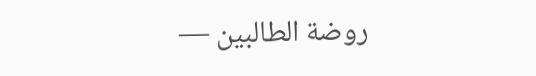روضة الطالبين —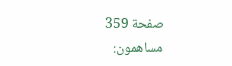صفحة 359
مساهمون: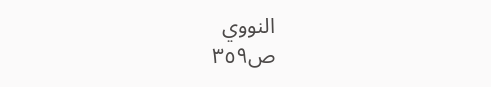النووي
ص٣٥٩